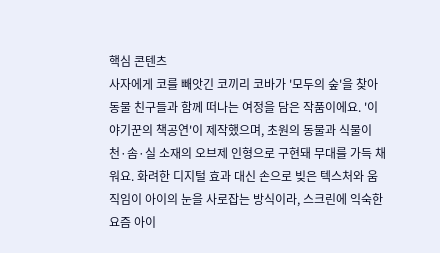핵심 콘텐츠
사자에게 코를 빼앗긴 코끼리 코바가 '모두의 숲'을 찾아 동물 친구들과 함께 떠나는 여정을 담은 작품이에요. '이야기꾼의 책공연'이 제작했으며, 초원의 동물과 식물이 천·솜·실 소재의 오브제 인형으로 구현돼 무대를 가득 채워요. 화려한 디지털 효과 대신 손으로 빚은 텍스처와 움직임이 아이의 눈을 사로잡는 방식이라, 스크린에 익숙한 요즘 아이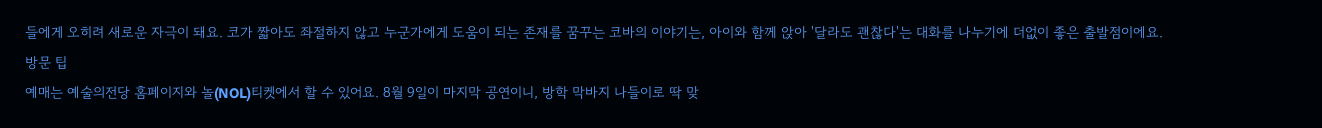들에게 오히려 새로운 자극이 돼요. 코가 짧아도 좌절하지 않고 누군가에게 도움이 되는 존재를 꿈꾸는 코바의 이야기는, 아이와 함께 앉아 '달라도 괜찮다'는 대화를 나누기에 더없이 좋은 출발점이에요.
방문 팁
예매는 예술의전당 홈페이지와 놀(NOL)티켓에서 할 수 있어요. 8월 9일이 마지막 공연이니, 방학 막바지 나들이로 딱 맞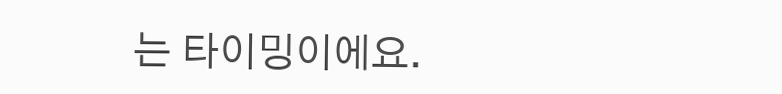는 타이밍이에요.